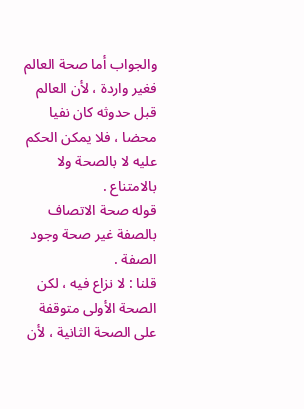والجواب أما صحة العالم فغير واردة ، لأن العالم قبل حدوثه كان نفيا محضا ، فلا يمكن الحكم عليه لا بالصحة ولا بالامتناع .
قوله صحة الاتصاف بالصفة غير صحة وجود الصفة .
قلنا : لا نزاع فيه ، لكن الصحة الأولى متوقفة على الصحة الثانية ، لأن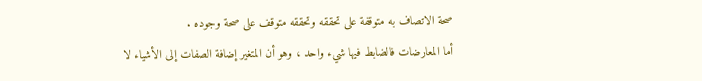صحة الاتصاف به متوقفة على تحققه وتحققه متوقف على صحة وجوده .
أما المعارضات فالضابط فيها شيء واحد ، وهو أن المتغير إضافة الصفات إلى الأشياء لا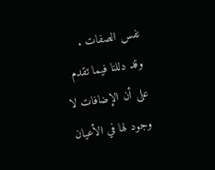نفس الصفات .
وقد دللنا فيما تقدم على أن الإضافات لا وجود لها في الأعيان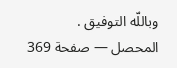وباللّه التوفيق .
المحصل — صفحة 369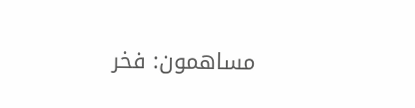مساهمون: فخر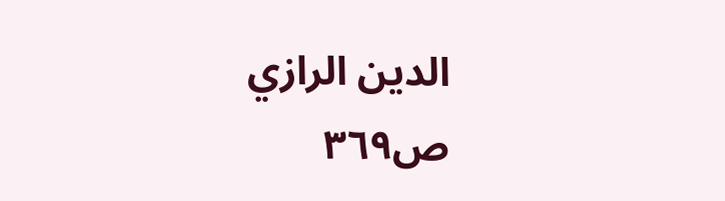الدين الرازي
ص٣٦٩